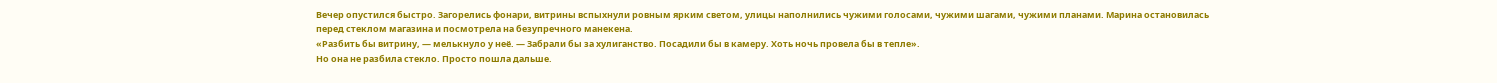Вечер опустился быстро. Загорелись фонари, витрины вспыхнули ровным ярким светом, улицы наполнились чужими голосами, чужими шагами, чужими планами. Марина остановилась перед стеклом магазина и посмотрела на безупречного манекена.
«Разбить бы витрину, — мелькнуло у неё. — Забрали бы за хулиганство. Посадили бы в камеру. Хоть ночь провела бы в тепле».
Но она не разбила стекло. Просто пошла дальше.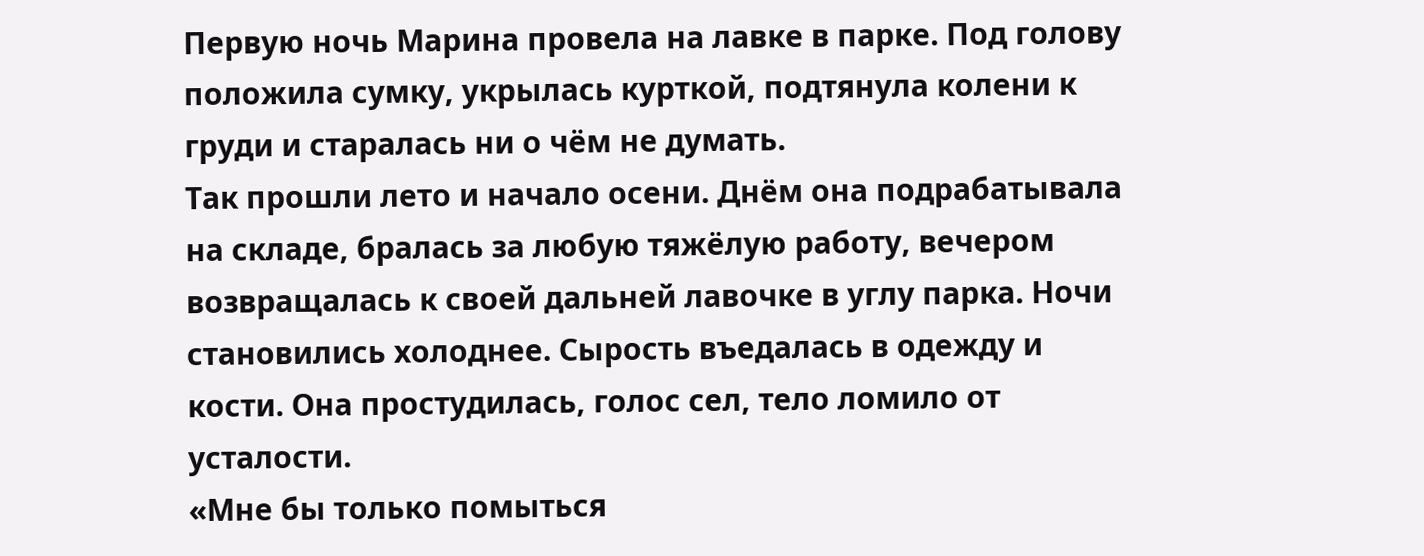Первую ночь Марина провела на лавке в парке. Под голову положила сумку, укрылась курткой, подтянула колени к груди и старалась ни о чём не думать.
Так прошли лето и начало осени. Днём она подрабатывала на складе, бралась за любую тяжёлую работу, вечером возвращалась к своей дальней лавочке в углу парка. Ночи становились холоднее. Сырость въедалась в одежду и кости. Она простудилась, голос сел, тело ломило от усталости.
«Мне бы только помыться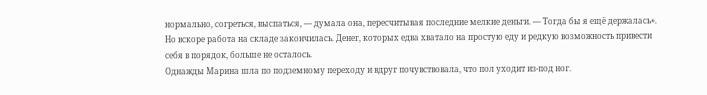нормально, согреться, выспаться, — думала она, пересчитывая последние мелкие деньги. — Тогда бы я ещё держалась».
Но вскоре работа на складе закончилась. Денег, которых едва хватало на простую еду и редкую возможность привести себя в порядок, больше не осталось.
Однажды Марина шла по подземному переходу и вдруг почувствовала, что пол уходит из-под ног.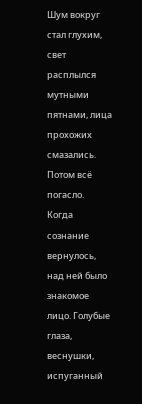Шум вокруг стал глухим, свет расплылся мутными пятнами, лица прохожих смазались. Потом всё погасло.
Когда сознание вернулось, над ней было знакомое лицо. Голубые глаза, веснушки, испуганный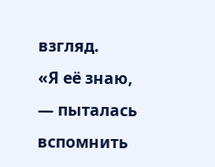взгляд.
«Я её знаю, — пыталась вспомнить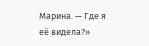Марина. — Где я её видела?»